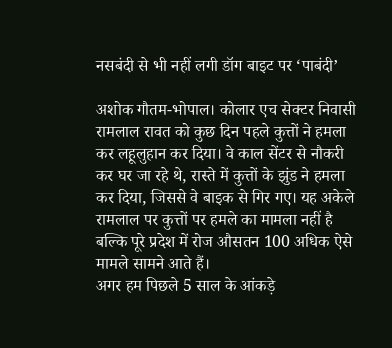नसबंदी से भी नहीं लगी डॉग बाइट पर ‘पाबंदी’

अशोक गौतम-भोपाल। कोलार एच सेक्टर निवासी रामलाल रावत को कुछ दिन पहले कुत्तों ने हमला कर लहूलुहान कर दिया। वे काल सेंटर से नौकरी कर घर जा रहे थे, रास्ते में कुत्तों के झुंड ने हमला कर दिया, जिससे वे बाइक से गिर गए। यह अकेले रामलाल पर कुत्तों पर हमले का मामला नहीं है बल्कि पूरे प्रदेश में रोज औसतन 100 अधिक ऐसे मामले सामने आते हैं।
अगर हम पिछले 5 साल के आंकड़े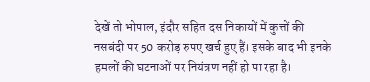देखें तो भोपाल, इंदौर सहित दस निकायों में कुत्तों की नसबंदी पर 50 करोड़ रुपए खर्च हुए हैं। इसके बाद भी इनके हमलों की घटनाओं पर नियंत्रण नहीं हो पा रहा है।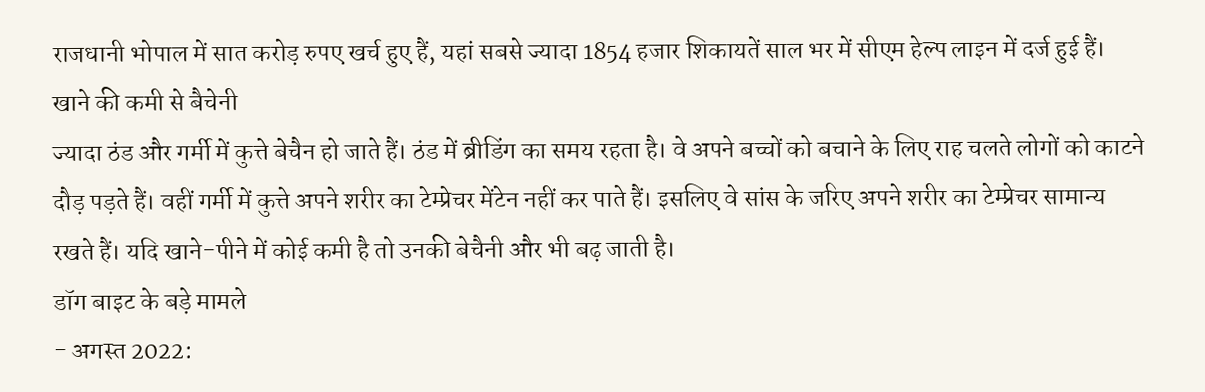राजधानी भोपाल में सात करोड़ रुपए खर्च हुए हैं, यहां सबसे ज्यादा 1854 हजार शिकायतें साल भर में सीएम हेल्प लाइन में दर्ज हुई हैं।
खाने की कमी से बैचेनी
ज्यादा ठंड और गर्मी में कुत्ते बेचैन हो जाते हैं। ठंड में ब्रीडिंग का समय रहता है। वे अपने बच्चों को बचाने के लिए राह चलते लोगों को काटने दौड़ पड़ते हैं। वहीं गर्मी में कुत्ते अपने शरीर का टेम्प्रेचर मेंटेन नहीं कर पाते हैं। इसलिए वे सांस के जरिए अपने शरीर का टेम्प्रेचर सामान्य रखते हैं। यदि खाने-पीने में कोई कमी है तो उनकी बेचैनी और भी बढ़ जाती है।
डॉग बाइट के बड़े मामले
- अगस्त 2022: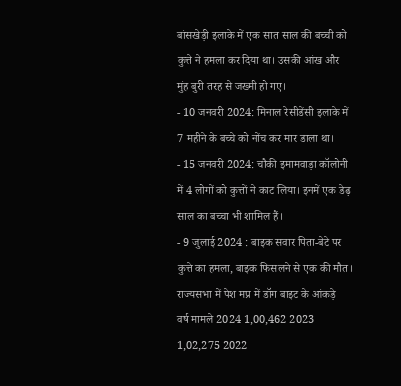बांसखेड़ी इलाके में एक सात साल की बच्ची को कुत्ते ने हमला कर दिया था। उसकी आंख और मुंह बुरी तरह से जख्मी हो गए।
- 10 जनवरी 2024: मिनाल रेसीडेंसी इलाके में 7 महीने के बच्चे को नोंच कर मार डाला था।
- 15 जनवरी 2024: चौकी इमामवाड़ा कॉलोनी में 4 लोगों को कुत्तों ने काट लिया। इनमें एक डेढ़ साल का बच्चा भी शामिल हैं।
- 9 जुलाई 2024 : बाइक सवार पिता-बेटे पर कुत्ते का हमला, बाइक फिसलने से एक की मौत।
राज्यसभा में पेश मप्र में डॉग बाइट के आंकड़े
वर्ष मामले 2024 1,00,462 2023 1,02,275 2022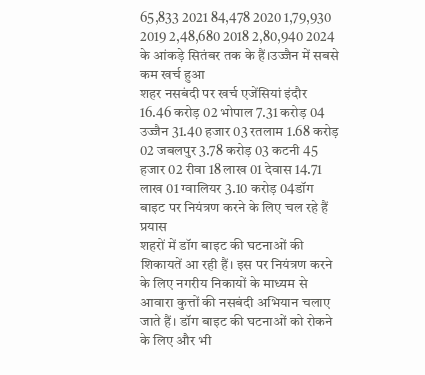65,833 2021 84,478 2020 1,79,930 2019 2,48,680 2018 2,80,940 2024 के आंकड़े सितंबर तक के हैं।उज्जैन में सबसे कम खर्च हुआ
शहर नसबंदी पर खर्च एजेंसियां इंदौर 16.46 करोड़ 02 भोपाल 7.31 करोड़ 04 उज्जैन 31.40 हजार 03 रतलाम 1.68 करोड़ 02 जबलपुर 3.78 करोड़ 03 कटनी 45 हजार 02 रीवा 18 लाख 01 देवास 14.71 लाख 01 ग्वालियर 3.10 करोड़ 04डॉग बाइट पर नियंत्रण करने के लिए चल रहे हैं प्रयास
शहरों में डॉग बाइट की घटनाओं की शिकायतें आ रही हैं। इस पर नियंत्रण करने के लिए नगरीय निकायों के माध्यम से आवारा कुत्तों की नसबंदी अभियान चलाए जाते हैं। डॉग बाइट की घटनाओं को रोकने के लिए और भी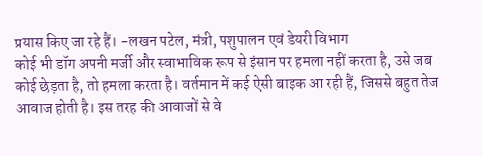प्रयास किए जा रहे हैं। -लखन पटेल, मंत्री, पशुपालन एवं डेयरी विभाग
कोई भी डॉग अपनी मर्जी और स्वाभाविक रूप से इंसान पर हमला नहीं करता है, उसे जब कोई छेड़ता है, तो हमला करता है। वर्तमान में कई ऐसी बाइक आ रही हैं, जिससे बहुत तेज आवाज होती है। इस तरह की आवाजों से वे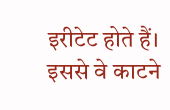इरीटेट होते हैं। इससे वे काटने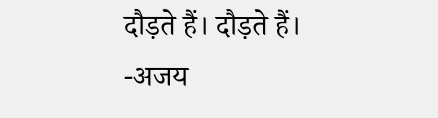दौड़ते हैं। दौड़ते हैं। -अजय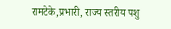रामटेके,प्रभारी, राज्य स्तरीय पशु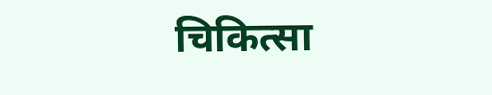चिकित्सा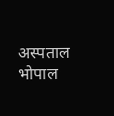अस्पताल भोपाल